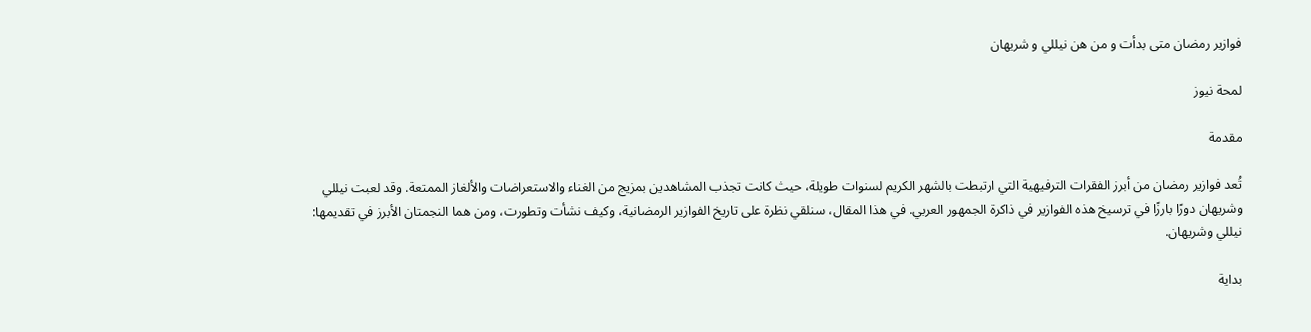فوازير رمضان متى بدأت و من هن نيللي و شريهان

لمحة نيوز

مقدمة

تُعد فوازير رمضان من أبرز الفقرات الترفيهية التي ارتبطت بالشهر الكريم لسنوات طويلة، حيث كانت تجذب المشاهدين بمزيج من الغناء والاستعراضات والألغاز الممتعة. وقد لعبت نيللي وشريهان دورًا بارزًا في ترسيخ هذه الفوازير في ذاكرة الجمهور العربي. في هذا المقال، سنلقي نظرة على تاريخ الفوازير الرمضانية، وكيف نشأت وتطورت، ومن هما النجمتان الأبرز في تقديمها: نيللي وشريهان.

بداية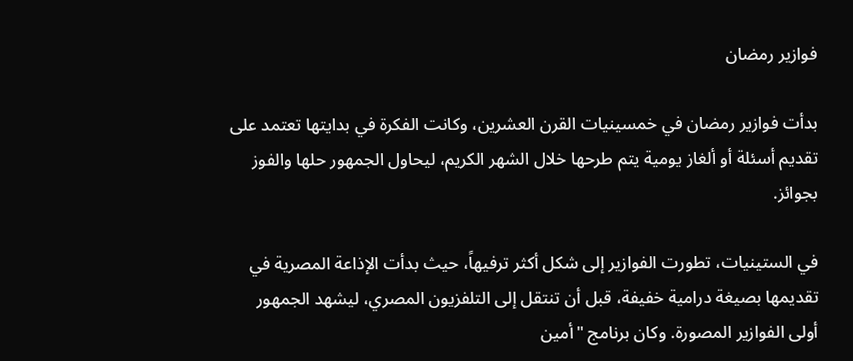فوازير رمضان

بدأت فوازير رمضان في خمسينيات القرن العشرين، وكانت الفكرة في بدايتها تعتمد على تقديم أسئلة أو ألغاز يومية يتم طرحها خلال الشهر الكريم، ليحاول الجمهور حلها والفوز بجوائز.

في الستينيات، تطورت الفوازير إلى شكل أكثر ترفيهاً، حيث بدأت الإذاعة المصرية في تقديمها بصيغة درامية خفيفة، قبل أن تنتقل إلى التلفزيون المصري، ليشهد الجمهور أولى الفوازير المصورة. وكان برنامج "أمين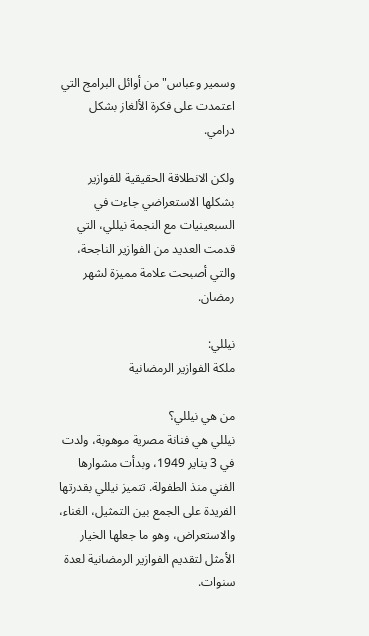وسمير وعباس" من أوائل البرامج التي اعتمدت على فكرة الألغاز بشكل درامي.

ولكن الانطلاقة الحقيقية للفوازير بشكلها الاستعراضي جاءت في السبعينيات مع النجمة نيللي، التي قدمت العديد من الفوازير الناجحة، والتي أصبحت علامة مميزة لشهر رمضان.

نيللي:
ملكة الفوازير الرمضانية

من هي نيللي؟
نيللي هي فنانة مصرية موهوبة، ولدت في 3 يناير 1949، وبدأت مشوارها الفني منذ الطفولة. تتميز نيللي بقدرتها الفريدة على الجمع بين التمثيل، الغناء، والاستعراض، وهو ما جعلها الخيار الأمثل لتقديم الفوازير الرمضانية لعدة سنوات.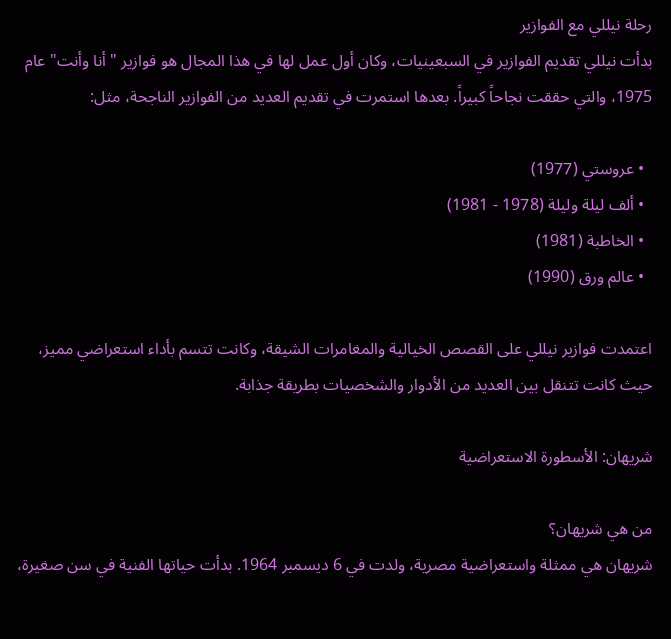رحلة نيللي مع الفوازير
بدأت نيللي تقديم الفوازير في السبعينيات، وكان أول عمل لها في هذا المجال هو فوازير "أنا وأنت" عام 1975، والتي حققت نجاحاً كبيراً. بعدها استمرت في تقديم العديد من الفوازير الناجحة، مثل:

  • عروستي (1977)
  • ألف ليلة وليلة (1978 - 1981)
  • الخاطبة (1981)
  • عالم ورق (1990)

اعتمدت فوازير نيللي على القصص الخيالية والمغامرات الشيقة، وكانت تتسم بأداء استعراضي مميز، حيث كانت تتنقل بين العديد من الأدوار والشخصيات بطريقة جذابة.

شريهان: الأسطورة الاستعراضية

من هي شريهان؟
شريهان هي ممثلة واستعراضية مصرية، ولدت في 6 ديسمبر 1964. بدأت حياتها الفنية في سن صغيرة،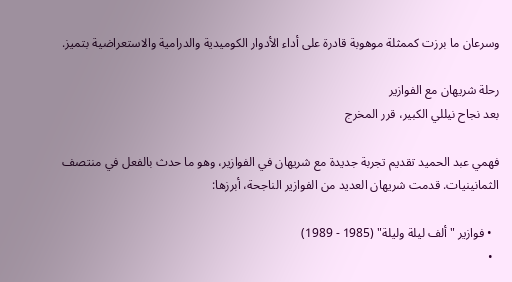وسرعان ما برزت كممثلة موهوبة قادرة على أداء الأدوار الكوميدية والدرامية والاستعراضية بتميز.

رحلة شريهان مع الفوازير
بعد نجاح نيللي الكبير، قرر المخرج

فهمي عبد الحميد تقديم تجربة جديدة مع شريهان في الفوازير، وهو ما حدث بالفعل في منتصف الثمانينيات. قدمت شريهان العديد من الفوازير الناجحة، أبرزها:

  • فوازير "ألف ليلة وليلة" (1985 - 1989)
  •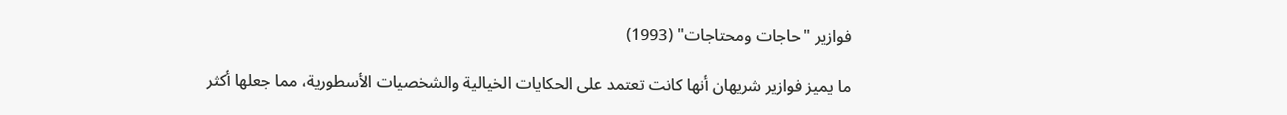فوازير "حاجات ومحتاجات" (1993)

ما يميز فوازير شريهان أنها كانت تعتمد على الحكايات الخيالية والشخصيات الأسطورية، مما جعلها أكثر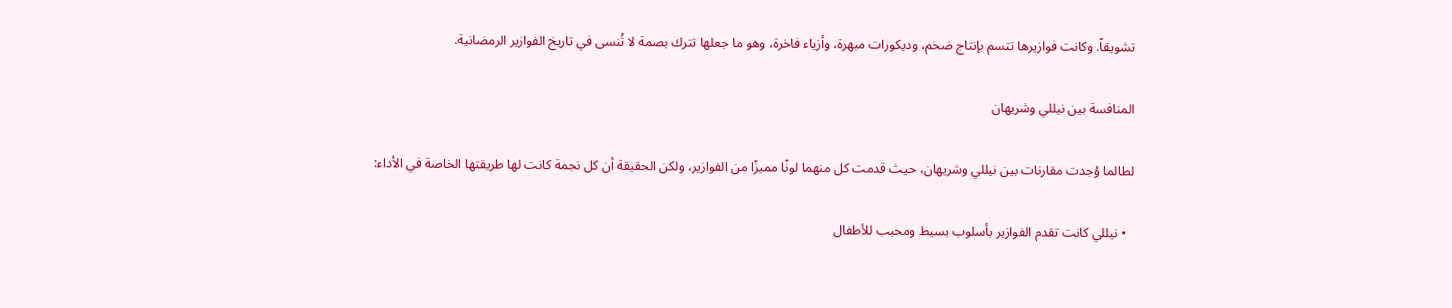تشويقاً. وكانت فوازيرها تتسم بإنتاج ضخم، وديكورات مبهرة، وأزياء فاخرة، وهو ما جعلها تترك بصمة لا تُنسى في تاريخ الفوازير الرمضانية.

المنافسة بين نيللي وشريهان

لطالما وُجدت مقارنات بين نيللي وشريهان، حيث قدمت كل منهما لونًا مميزًا من الفوازير، ولكن الحقيقة أن كل نجمة كانت لها طريقتها الخاصة في الأداء:

  • نيللي كانت تقدم الفوازير بأسلوب بسيط ومحبب للأطفال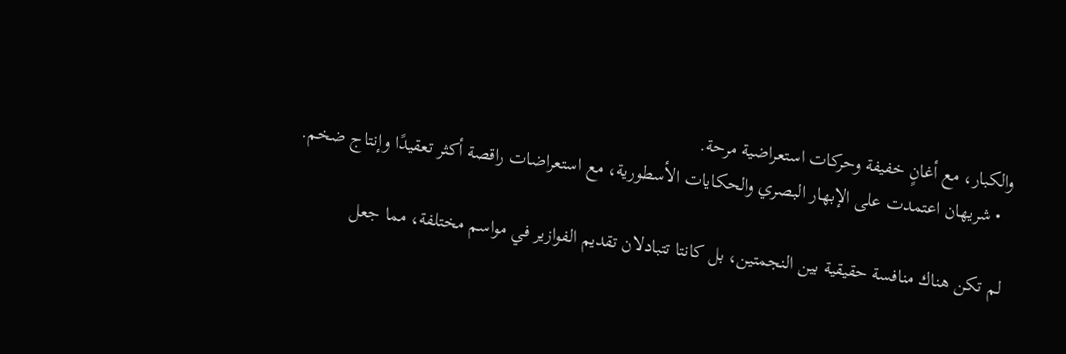والكبار، مع أغانٍ خفيفة وحركات استعراضية مرحة.
  • شريهان اعتمدت على الإبهار البصري والحكايات الأسطورية، مع استعراضات راقصة أكثر تعقيدًا وإنتاج ضخم.

لم تكن هناك منافسة حقيقية بين النجمتين، بل كانتا تتبادلان تقديم الفوازير في مواسم مختلفة، مما جعل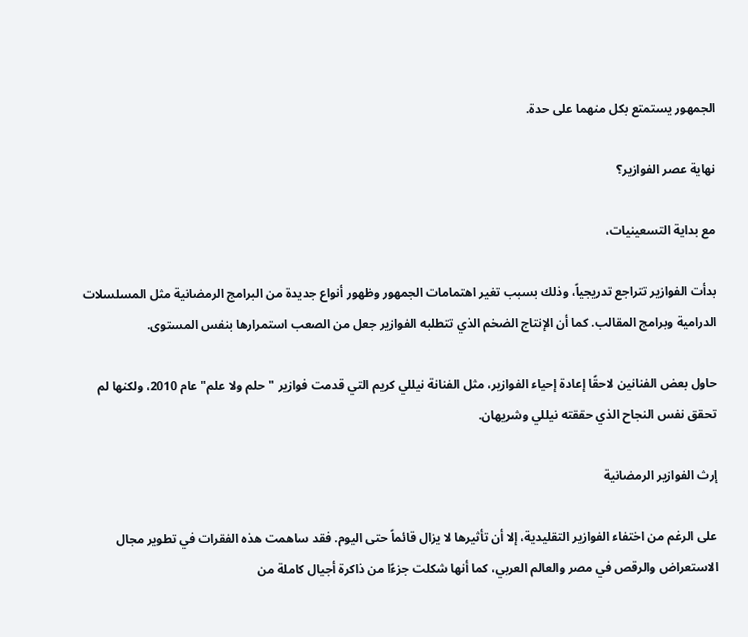الجمهور يستمتع بكل منهما على حدة.

نهاية عصر الفوازير؟

مع بداية التسعينيات،

بدأت الفوازير تتراجع تدريجياً، وذلك بسبب تغير اهتمامات الجمهور وظهور أنواع جديدة من البرامج الرمضانية مثل المسلسلات الدرامية وبرامج المقالب. كما أن الإنتاج الضخم الذي تتطلبه الفوازير جعل من الصعب استمرارها بنفس المستوى.

حاول بعض الفنانين لاحقًا إعادة إحياء الفوازير، مثل الفنانة نيللي كريم التي قدمت فوازير "حلم ولا علم" عام 2010، ولكنها لم تحقق نفس النجاح الذي حققته نيللي وشريهان.

إرث الفوازير الرمضانية

على الرغم من اختفاء الفوازير التقليدية، إلا أن تأثيرها لا يزال قائماً حتى اليوم. فقد ساهمت هذه الفقرات في تطوير مجال الاستعراض والرقص في مصر والعالم العربي، كما أنها شكلت جزءًا من ذاكرة أجيال كاملة من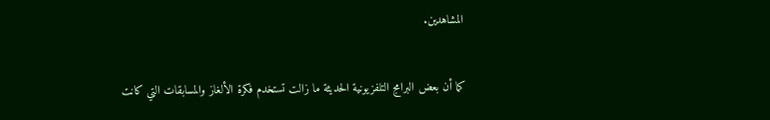المشاهدين.

كما أن بعض البرامج التلفزيونية الحديثة ما زالت تستخدم فكرة الألغاز والمسابقات التي كانت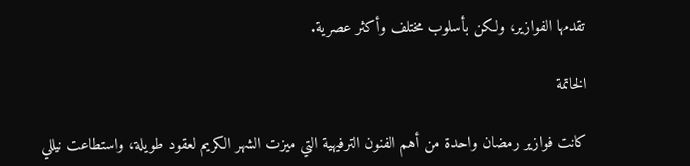تقدمها الفوازير، ولكن بأسلوب مختلف وأكثر عصرية.

الخاتمة

كانت فوازير رمضان واحدة من أهم الفنون الترفيهية التي ميزت الشهر الكريم لعقود طويلة، واستطاعت نيللي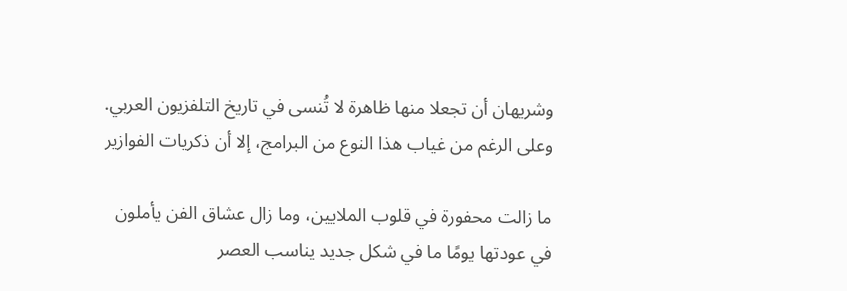وشريهان أن تجعلا منها ظاهرة لا تُنسى في تاريخ التلفزيون العربي. وعلى الرغم من غياب هذا النوع من البرامج، إلا أن ذكريات الفوازير

ما زالت محفورة في قلوب الملايين، وما زال عشاق الفن يأملون في عودتها يومًا ما في شكل جديد يناسب العصر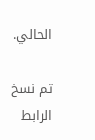الحالي.

تم نسخ الرابط